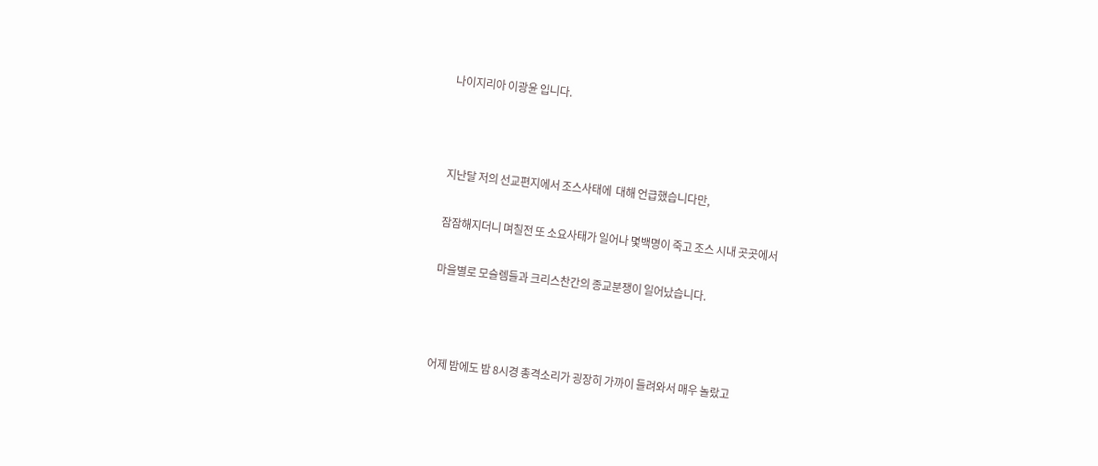나이지리아 이광윤 입니다.



지난달 저의 선교편지에서 조스사태에  대해 언급했습니다만,

잠잠해지더니 며칠전 또 소요사태가 일어나 몇백명이 죽고 조스 시내 곳곳에서

마을별로 모슬렘들과 크리스찬간의 종교분쟁이 일어났습니다.



어제 밤에도 밤 8시경 총격소리가 굉장히 가까이 들려와서 매우 놀랐고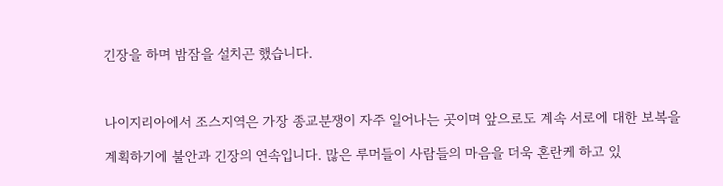긴장을 하며 밤잠을 설치곤 했습니다.



나이지리아에서 조스지역은 가장 종교분쟁이 자주 일어나는 곳이며 앞으로도 계속 서로에 대한 보복을

계획하기에 불안과 긴장의 연속입니다. 많은 루머들이 사람들의 마음을 더욱 혼란케 하고 있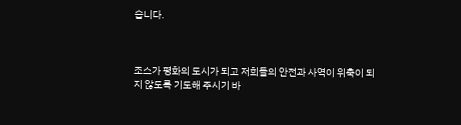습니다.



조스가 평화의 도시가 되고 저희들의 안전과 사역이 위축이 되지 않도록 기도해 주시기 바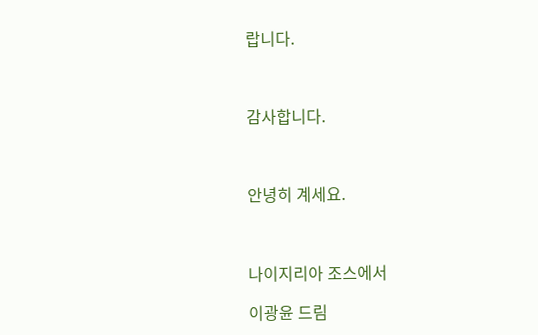랍니다.



감사합니다.



안녕히 계세요.



나이지리아 조스에서

이광윤 드림